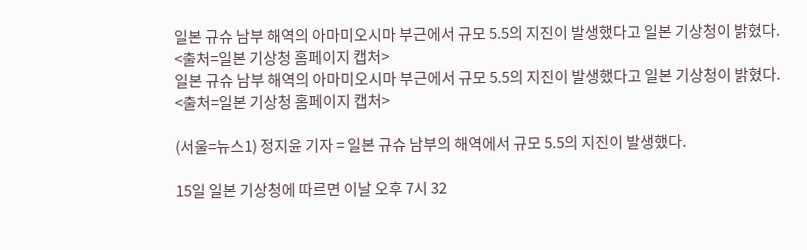일본 규슈 남부 해역의 아마미오시마 부근에서 규모 5.5의 지진이 발생했다고 일본 기상청이 밝혔다. <출처=일본 기상청 홈페이지 캡처>
일본 규슈 남부 해역의 아마미오시마 부근에서 규모 5.5의 지진이 발생했다고 일본 기상청이 밝혔다. <출처=일본 기상청 홈페이지 캡처>

(서울=뉴스1) 정지윤 기자 = 일본 규슈 남부의 해역에서 규모 5.5의 지진이 발생했다.

15일 일본 기상청에 따르면 이날 오후 7시 32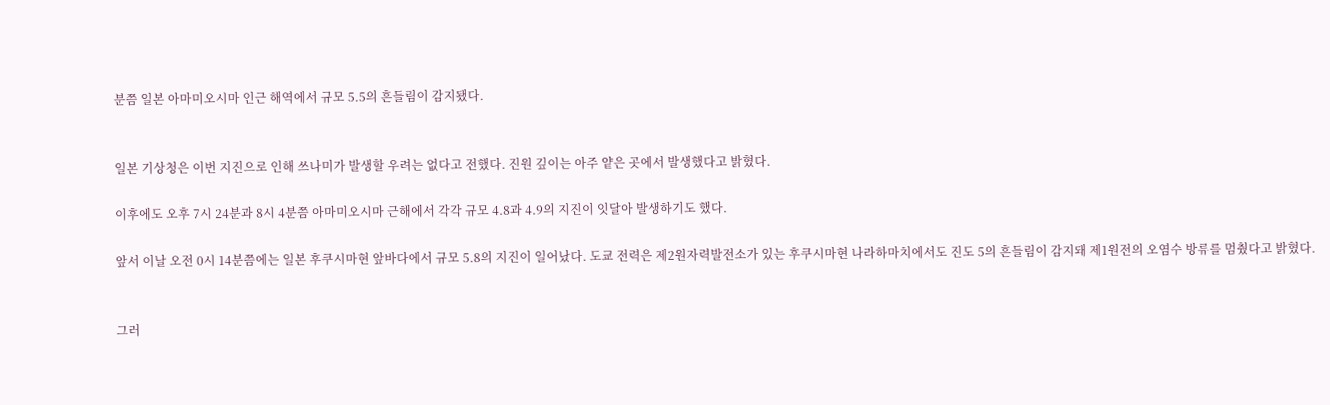분쯤 일본 아마미오시마 인근 해역에서 규모 5.5의 흔들림이 감지됐다.


일본 기상청은 이번 지진으로 인해 쓰나미가 발생할 우려는 없다고 전했다. 진원 깊이는 아주 얕은 곳에서 발생했다고 밝혔다.

이후에도 오후 7시 24분과 8시 4분쯤 아마미오시마 근해에서 각각 규모 4.8과 4.9의 지진이 잇달아 발생하기도 했다.

앞서 이날 오전 0시 14분쯤에는 일본 후쿠시마현 앞바다에서 규모 5.8의 지진이 일어났다. 도쿄 전력은 제2원자력발전소가 있는 후쿠시마현 나라하마치에서도 진도 5의 흔들림이 감지돼 제1원전의 오염수 방류를 멈췄다고 밝혔다.


그러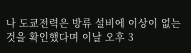나 도쿄전력은 방류 설비에 이상이 없는 것을 확인했다며 이날 오후 3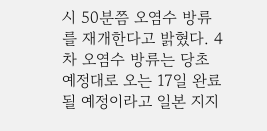시 50분쯤 오염수 방류를 재개한다고 밝혔다. 4차 오염수 방류는 당초 예정대로 오는 17일 완료될 예정이라고 일본 지지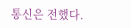통신은 전했다.